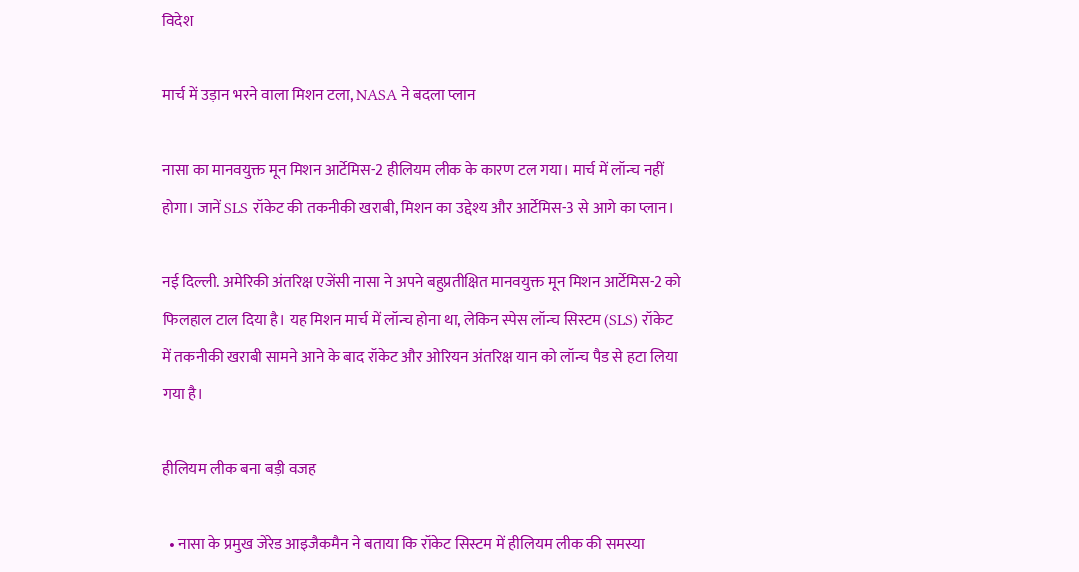विदेश

मार्च में उड़ान भरने वाला मिशन टला, NASA ने बदला प्लान

नासा का मानवयुक्त मून मिशन आर्टेमिस-2 हीलियम लीक के कारण टल गया। मार्च में लॉन्च नहीं होगा। जानें SLS रॉकेट की तकनीकी खराबी, मिशन का उद्देश्य और आर्टेमिस-3 से आगे का प्लान।

नई दिल्ली. अमेरिकी अंतरिक्ष एजेंसी नासा ने अपने बहुप्रतीक्षित मानवयुक्त मून मिशन आर्टेमिस-2 को फिलहाल टाल दिया है। यह मिशन मार्च में लॉन्च होना था, लेकिन स्पेस लॉन्च सिस्टम (SLS) रॉकेट में तकनीकी खराबी सामने आने के बाद रॉकेट और ओरियन अंतरिक्ष यान को लॉन्च पैड से हटा लिया गया है।

हीलियम लीक बना बड़ी वजह

  • नासा के प्रमुख जेरेड आइजैकमैन ने बताया कि रॉकेट सिस्टम में हीलियम लीक की समस्या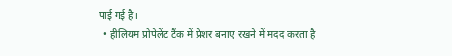पाई गई है।
  • हीलियम प्रोपेलेंट टैंक में प्रेशर बनाए रखने में मदद करता है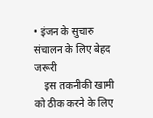• इंजन के सुचारु संचालन के लिए बेहद जरूरी
    इस तकनीकी खामी को ठीक करने के लिए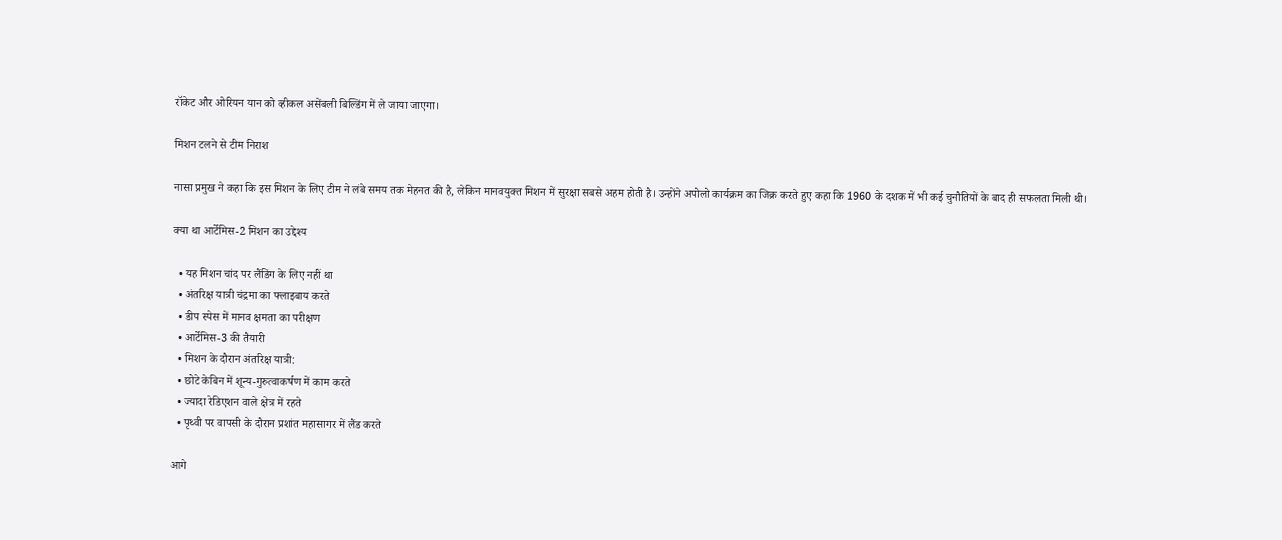रॉकेट और ओरियन यान को व्हीकल असेंबली बिल्डिंग में ले जाया जाएगा।

मिशन टलने से टीम निराश

नासा प्रमुख ने कहा कि इस मिशन के लिए टीम ने लंबे समय तक मेहनत की है, लेकिन मानवयुक्त मिशन में सुरक्षा सबसे अहम होती है। उन्होंने अपोलो कार्यक्रम का जिक्र करते हुए कहा कि 1960 के दशक में भी कई चुनौतियों के बाद ही सफलता मिली थी।

क्या था आर्टेमिस-2 मिशन का उद्देश्य

  • यह मिशन चांद पर लैंडिंग के लिए नहीं था
  • अंतरिक्ष यात्री चंद्रमा का फ्लाइबाय करते
  • डीप स्पेस में मानव क्षमता का परीक्षण
  • आर्टेमिस-3 की तैयारी
  • मिशन के दौरान अंतरिक्ष यात्री:
  • छोटे केबिन में शून्य-गुरुत्वाकर्षण में काम करते
  • ज्यादा रेडिएशन वाले क्षेत्र में रहते
  • पृथ्वी पर वापसी के दौरान प्रशांत महासागर में लैंड करते

आगे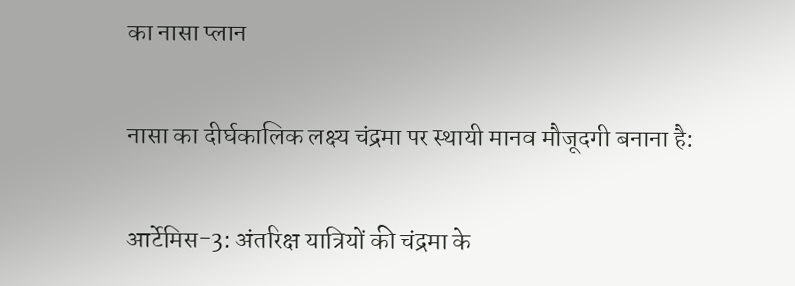का नासा प्लान

नासा का दीर्घकालिक लक्ष्य चंद्रमा पर स्थायी मानव मौजूदगी बनाना है:

आर्टेमिस-3: अंतरिक्ष यात्रियों की चंद्रमा के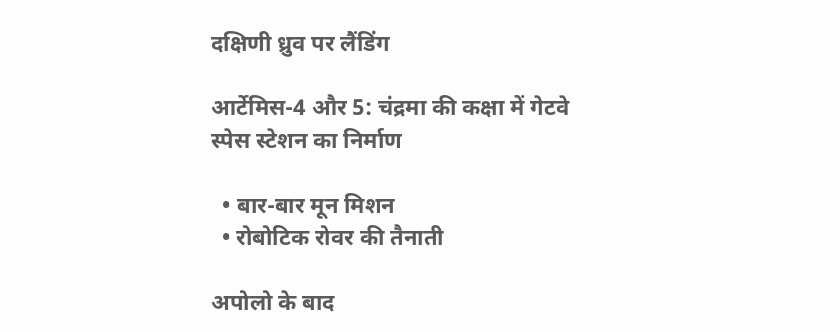दक्षिणी ध्रुव पर लैंडिंग

आर्टेमिस-4 और 5: चंद्रमा की कक्षा में गेटवे स्पेस स्टेशन का निर्माण

  • बार-बार मून मिशन
  • रोबोटिक रोवर की तैनाती

अपोलो के बाद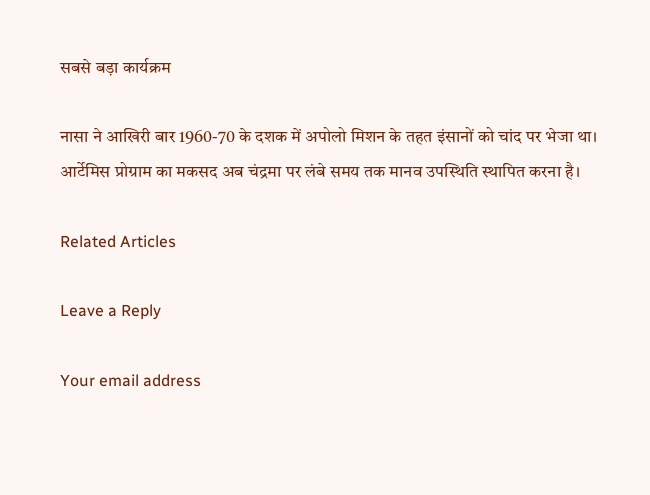सबसे बड़ा कार्यक्रम

नासा ने आखिरी बार 1960-70 के दशक में अपोलो मिशन के तहत इंसानों को चांद पर भेजा था।
आर्टेमिस प्रोग्राम का मकसद अब चंद्रमा पर लंबे समय तक मानव उपस्थिति स्थापित करना है।

Related Articles

Leave a Reply

Your email address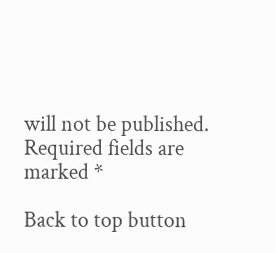will not be published. Required fields are marked *

Back to top button